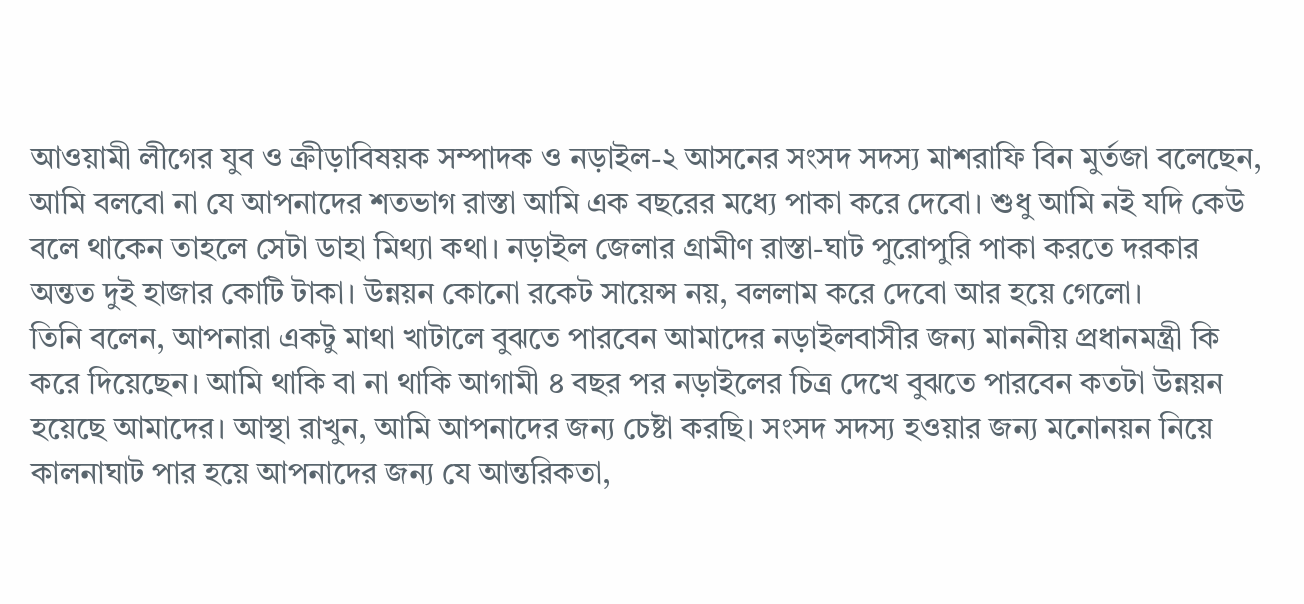আওয়ামী লীগের যুব ও ক্রীড়াবিষয়ক সম্পাদক ও নড়াইল-২ আসনের সংসদ সদস্য মাশরাফি বিন মুর্তজা বলেছেন, আমি বলবো না যে আপনাদের শতভাগ রাস্তা আমি এক বছরের মধ্যে পাকা করে দেবো। শুধু আমি নই যদি কেউ বলে থাকেন তাহলে সেটা ডাহা মিথ্যা কথা। নড়াইল জেলার গ্রামীণ রাস্তা-ঘাট পুরোপুরি পাকা করতে দরকার অন্তত দুই হাজার কোটি টাকা। উন্নয়ন কোনো রকেট সায়েন্স নয়, বললাম করে দেবো আর হয়ে গেলো।
তিনি বলেন, আপনারা একটু মাথা খাটালে বুঝতে পারবেন আমাদের নড়াইলবাসীর জন্য মাননীয় প্রধানমন্ত্রী কি করে দিয়েছেন। আমি থাকি বা না থাকি আগামী ৪ বছর পর নড়াইলের চিত্র দেখে বুঝতে পারবেন কতটা উন্নয়ন হয়েছে আমাদের। আস্থা রাখুন, আমি আপনাদের জন্য চেষ্টা করছি। সংসদ সদস্য হওয়ার জন্য মনোনয়ন নিয়ে কালনাঘাট পার হয়ে আপনাদের জন্য যে আন্তরিকতা,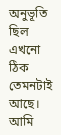অনুভূতি ছিল এখনো ঠিক তেমনটাই আছে। আমি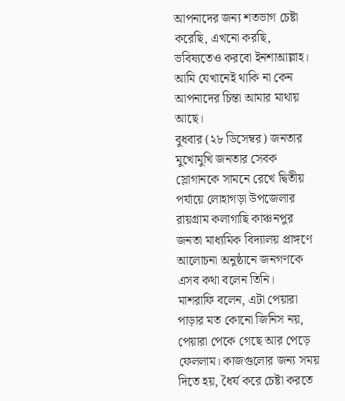আপনাদের জন্য শতভাগ চেষ্টা করেছি, এখনো করছি, ভবিষ্যতেও করবো ইনশাআল্লাহ। আমি যেখানেই থাকি না কেন আপনাদের চিন্তা আমার মাথায় আছে।
বুধবার (২৮ ডিসেম্বর) জনতার মুখোমুখি জনতার সেবক স্লোগানকে সামনে রেখে দ্বিতীয় পর্যায়ে লোহাগড়া উপজেলার রায়গ্রাম কলাগাছি কাঞ্চনপুর জনতা মাধ্যমিক বিদ্যালয় প্রাঙ্গণে আলোচনা অনুষ্ঠানে জনগণকে এসব কথা বলেন তিনি।
মাশরাফি বলেন, এটা পেয়ারা পাড়ার মত কোনো জিনিস নয়, পেয়ারা পেকে গেছে আর পেড়ে ফেললাম। কাজগুলোর জন্য সময় দিতে হয়, ধৈর্য করে চেষ্টা করতে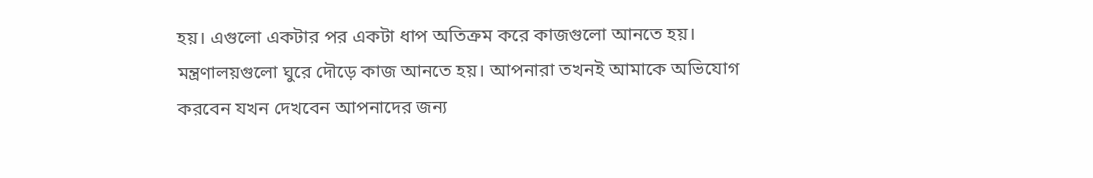হয়। এগুলো একটার পর একটা ধাপ অতিক্রম করে কাজগুলো আনতে হয়। মন্ত্রণালয়গুলো ঘুরে দৌড়ে কাজ আনতে হয়। আপনারা তখনই আমাকে অভিযোগ করবেন যখন দেখবেন আপনাদের জন্য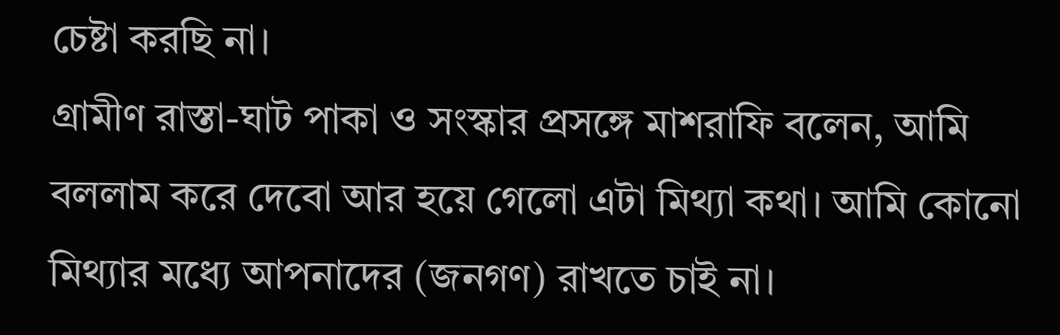চেষ্টা করছি না।
গ্রামীণ রাস্তা-ঘাট পাকা ও সংস্কার প্রসঙ্গে মাশরাফি বলেন, আমি বললাম করে দেবো আর হয়ে গেলো এটা মিথ্যা কথা। আমি কোনো মিথ্যার মধ্যে আপনাদের (জনগণ) রাখতে চাই না।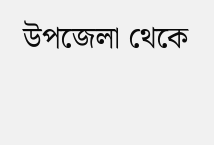উপজেলা থেকে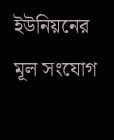ইউনিয়নের মূল সংযোগ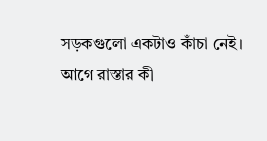সড়কগুলো একটাও কাঁচা নেই। আগে রাস্তার কী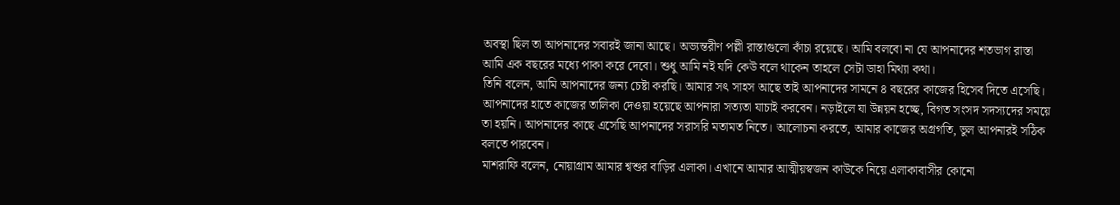অবস্থা ছিল তা আপনাদের সবারই জানা আছে। অভ্যন্তরীণ পল্লী রাস্তাগুলো কাঁচা রয়েছে। আমি বলবো না যে আপনাদের শতভাগ রাস্তা আমি এক বছরের মধ্যে পাকা করে দেবো। শুধু আমি নই যদি কেউ বলে থাকেন তাহলে সেটা ডাহা মিথ্যা কথা।
তিনি বলেন, আমি আপনাদের জন্য চেষ্টা করছি। আমার সৎ সাহস আছে তাই আপনাদের সামনে ৪ বছরের কাজের হিসেব দিতে এসেছি। আপনাদের হাতে কাজের তালিকা দেওয়া হয়েছে আপনারা সত্যতা যাচাই করবেন। নড়াইলে যা উন্নয়ন হচ্ছে, বিগত সংসদ সদস্যদের সময়ে তা হয়নি। আপনাদের কাছে এসেছি আপনাদের সরাসরি মতামত নিতে। আলোচনা করতে, আমার কাজের অগ্রগতি, ভুল আপনারই সঠিক বলতে পারবেন।
মাশরাফি বলেন, নোয়াগ্রাম আমার শ্বশুর বাড়ির এলাকা। এখানে আমার আত্মীয়স্বজন কাউকে নিয়ে এলাকাবাসীর কোনো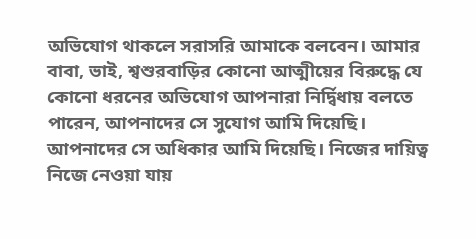অভিযোগ থাকলে সরাসরি আমাকে বলবেন। আমার বাবা, ভাই, শ্বশুরবাড়ির কোনো আত্মীয়ের বিরুদ্ধে যে কোনো ধরনের অভিযোগ আপনারা নির্দ্বিধায় বলতে পারেন, আপনাদের সে সুযোগ আমি দিয়েছি। আপনাদের সে অধিকার আমি দিয়েছি। নিজের দায়িত্ব নিজে নেওয়া যায়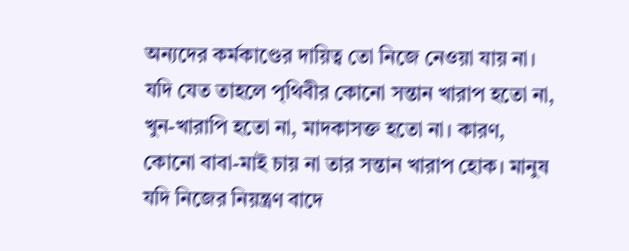অন্যদের কর্মকাণ্ডের দায়িত্ব তো নিজে নেওয়া যায় না। যদি যেত তাহলে পৃথিবীর কোনো সন্তান খারাপ হতো না, খুন-খারাপি হতো না, মাদকাসক্ত হতো না। কারণ, কোনো বাবা-মাই চায় না তার সন্তান খারাপ হোক। মানুষ যদি নিজের নিয়ন্ত্রণ বাদে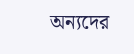অন্যদের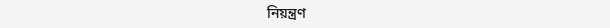নিয়ন্ত্রণ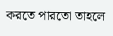করতে পারতো তাহলে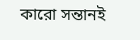কারো সন্তানই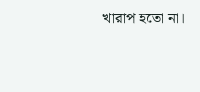খারাপ হতো না।